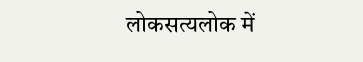लोकसत्यलोक में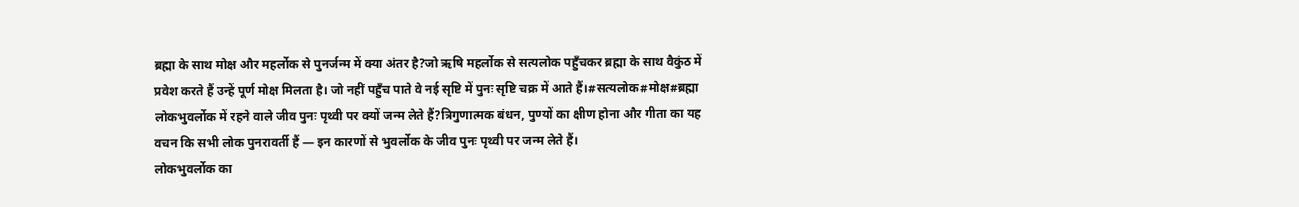ब्रह्मा के साथ मोक्ष और महर्लोक से पुनर्जन्म में क्या अंतर है?जो ऋषि महर्लोक से सत्यलोक पहुँचकर ब्रह्मा के साथ वैकुंठ में प्रवेश करते हैं उन्हें पूर्ण मोक्ष मिलता है। जो नहीं पहुँच पाते वे नई सृष्टि में पुनः सृष्टि चक्र में आते हैं।#सत्यलोक#मोक्ष#ब्रह्मा
लोकभुवर्लोक में रहने वाले जीव पुनः पृथ्वी पर क्यों जन्म लेते हैं?त्रिगुणात्मक बंधन, पुण्यों का क्षीण होना और गीता का यह वचन कि सभी लोक पुनरावर्ती हैं — इन कारणों से भुवर्लोक के जीव पुनः पृथ्वी पर जन्म लेते हैं।
लोकभुवर्लोक का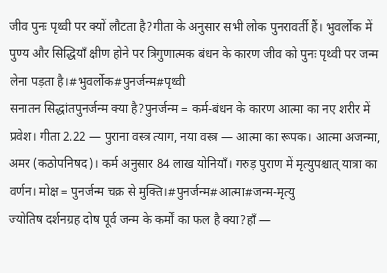जीव पुनः पृथ्वी पर क्यों लौटता है?गीता के अनुसार सभी लोक पुनरावर्ती हैं। भुवर्लोक में पुण्य और सिद्धियाँ क्षीण होने पर त्रिगुणात्मक बंधन के कारण जीव को पुनः पृथ्वी पर जन्म लेना पड़ता है।#भुवर्लोक#पुनर्जन्म#पृथ्वी
सनातन सिद्धांतपुनर्जन्म क्या है?पुनर्जन्म = कर्म-बंधन के कारण आत्मा का नए शरीर में प्रवेश। गीता 2.22 — पुराना वस्त्र त्याग, नया वस्त्र — आत्मा का रूपक। आत्मा अजन्मा, अमर (कठोपनिषद)। कर्म अनुसार 84 लाख योनियाँ। गरुड़ पुराण में मृत्युपश्चात् यात्रा का वर्णन। मोक्ष = पुनर्जन्म चक्र से मुक्ति।#पुनर्जन्म#आत्मा#जन्म-मृत्यु
ज्योतिष दर्शनग्रह दोष पूर्व जन्म के कर्मों का फल है क्या?हाँ —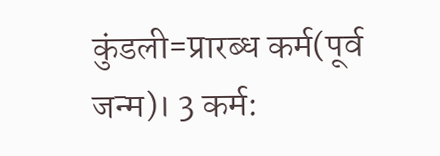कुंडली=प्रारब्ध कर्म(पूर्व जन्म)। 3 कर्म: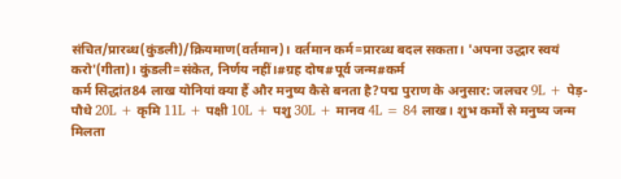संचित/प्रारब्ध(कुंडली)/क्रियमाण(वर्तमान)। वर्तमान कर्म=प्रारब्ध बदल सकता। 'अपना उद्धार स्वयं करो'(गीता)। कुंडली=संकेत, निर्णय नहीं।#ग्रह दोष#पूर्व जन्म#कर्म
कर्म सिद्धांत84 लाख योनियां क्या हैं और मनुष्य कैसे बनता है?पद्म पुराण के अनुसार: जलचर 9L + पेड़-पौधे 20L + कृमि 11L + पक्षी 10L + पशु 30L + मानव 4L = 84 लाख। शुभ कर्मों से मनुष्य जन्म मिलता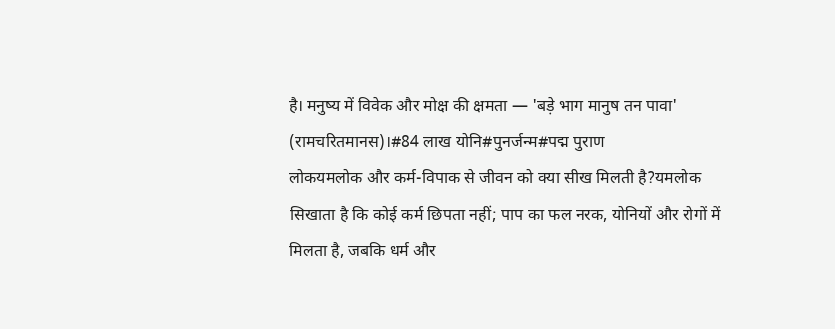है। मनुष्य में विवेक और मोक्ष की क्षमता — 'बड़े भाग मानुष तन पावा' (रामचरितमानस)।#84 लाख योनि#पुनर्जन्म#पद्म पुराण
लोकयमलोक और कर्म-विपाक से जीवन को क्या सीख मिलती है?यमलोक सिखाता है कि कोई कर्म छिपता नहीं; पाप का फल नरक, योनियों और रोगों में मिलता है, जबकि धर्म और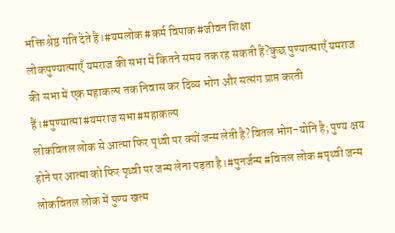भक्ति श्रेष्ठ गति देते हैं।#यमलोक#कर्म विपाक#जीवन शिक्षा
लोकपुण्यात्माएँ यमराज की सभा में कितने समय तक रह सकती हैं?कुछ पुण्यात्माएँ यमराज की सभा में एक महाकल्प तक निवास कर दिव्य भोग और सत्संग प्राप्त करती हैं।#पुण्यात्मा#यमराज सभा#महाकल्प
लोकवितल लोक से आत्मा फिर पृथ्वी पर क्यों जन्म लेती है?वितल भोग-योनि है; पुण्य क्षय होने पर आत्मा को फिर पृथ्वी पर जन्म लेना पड़ता है।#पुनर्जन्म#वितल लोक#पृथ्वी जन्म
लोकवितल लोक में पुण्य खत्म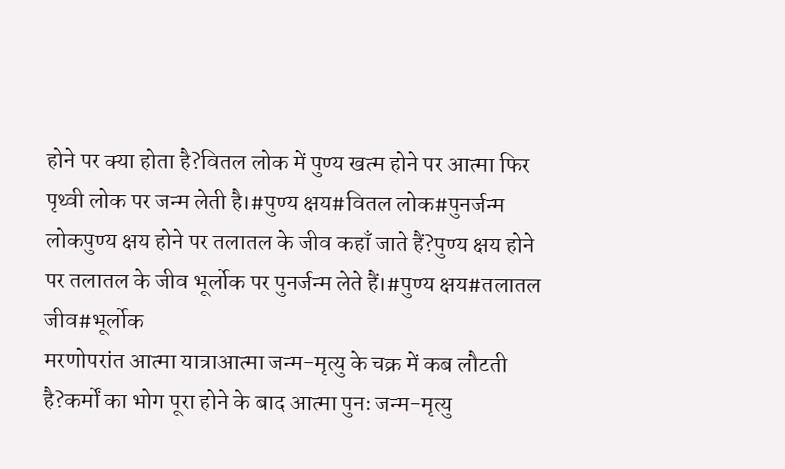होने पर क्या होता है?वितल लोक में पुण्य खत्म होने पर आत्मा फिर पृथ्वी लोक पर जन्म लेती है।#पुण्य क्षय#वितल लोक#पुनर्जन्म
लोकपुण्य क्षय होने पर तलातल के जीव कहाँ जाते हैं?पुण्य क्षय होने पर तलातल के जीव भूर्लोक पर पुनर्जन्म लेते हैं।#पुण्य क्षय#तलातल जीव#भूर्लोक
मरणोपरांत आत्मा यात्राआत्मा जन्म-मृत्यु के चक्र में कब लौटती है?कर्मों का भोग पूरा होने के बाद आत्मा पुनः जन्म-मृत्यु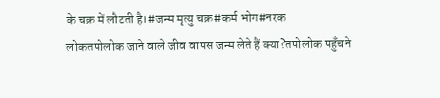के चक्र में लौटती है।#जन्म मृत्यु चक्र#कर्म भोग#नरक
लोकतपोलोक जाने वाले जीव वापस जन्म लेते हैं क्या?तपोलोक पहुँचने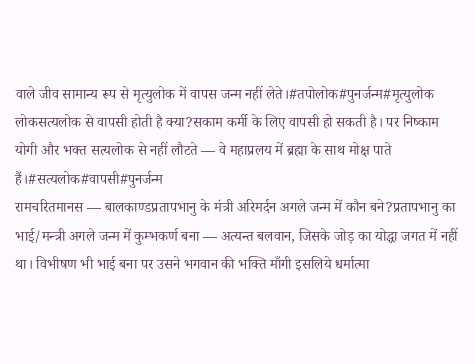वाले जीव सामान्य रूप से मृत्युलोक में वापस जन्म नहीं लेते।#तपोलोक#पुनर्जन्म#मृत्युलोक
लोकसत्यलोक से वापसी होती है क्या?सकाम कर्मी के लिए वापसी हो सकती है। पर निष्काम योगी और भक्त सत्यलोक से नहीं लौटते — वे महाप्रलय में ब्रह्मा के साथ मोक्ष पाते हैं।#सत्यलोक#वापसी#पुनर्जन्म
रामचरितमानस — बालकाण्डप्रतापभानु के मंत्री अरिमर्दन अगले जन्म में कौन बने?प्रतापभानु का भाई/मन्त्री अगले जन्म में कुम्भकर्ण बना — अत्यन्त बलवान, जिसके जोड़ का योद्धा जगत में नहीं था। विभीषण भी भाई बना पर उसने भगवान की भक्ति माँगी इसलिये धर्मात्मा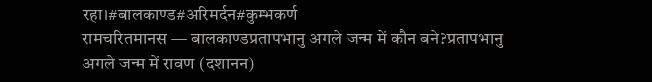रहा।#बालकाण्ड#अरिमर्दन#कुम्भकर्ण
रामचरितमानस — बालकाण्डप्रतापभानु अगले जन्म में कौन बने?प्रतापभानु अगले जन्म में रावण (दशानन)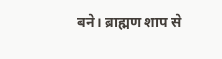बने। ब्राह्मण शाप से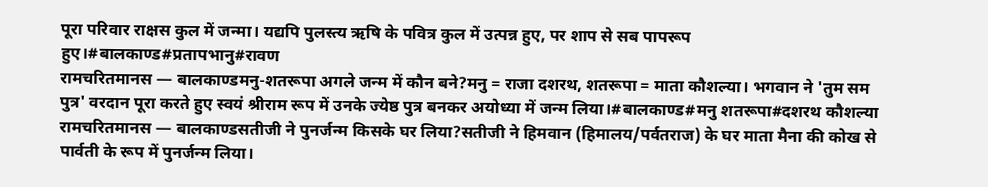पूरा परिवार राक्षस कुल में जन्मा। यद्यपि पुलस्त्य ऋषि के पवित्र कुल में उत्पन्न हुए, पर शाप से सब पापरूप हुए।#बालकाण्ड#प्रतापभानु#रावण
रामचरितमानस — बालकाण्डमनु-शतरूपा अगले जन्म में कौन बने?मनु = राजा दशरथ, शतरूपा = माता कौशल्या। भगवान ने 'तुम सम पुत्र' वरदान पूरा करते हुए स्वयं श्रीराम रूप में उनके ज्येष्ठ पुत्र बनकर अयोध्या में जन्म लिया।#बालकाण्ड#मनु शतरूपा#दशरथ कौशल्या
रामचरितमानस — बालकाण्डसतीजी ने पुनर्जन्म किसके घर लिया?सतीजी ने हिमवान (हिमालय/पर्वतराज) के घर माता मैना की कोख से पार्वती के रूप में पुनर्जन्म लिया।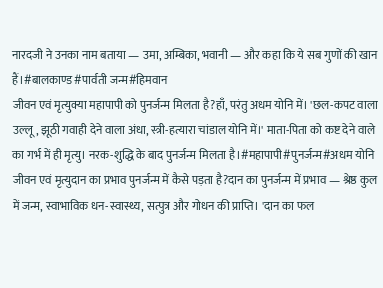नारदजी ने उनका नाम बताया — उमा, अम्बिका, भवानी — और कहा कि ये सब गुणों की खान हैं।#बालकाण्ड#पार्वती जन्म#हिमवान
जीवन एवं मृत्युक्या महापापी को पुनर्जन्म मिलता है?हाँ, परंतु अधम योनि में। 'छल-कपट वाला उल्लू, झूठी गवाही देने वाला अंधा, स्त्री-हत्यारा चांडाल योनि में।' माता-पिता को कष्ट देने वाले का गर्भ में ही मृत्यु। नरक-शुद्धि के बाद पुनर्जन्म मिलता है।#महापापी#पुनर्जन्म#अधम योनि
जीवन एवं मृत्युदान का प्रभाव पुनर्जन्म में कैसे पड़ता है?दान का पुनर्जन्म में प्रभाव — श्रेष्ठ कुल में जन्म, स्वाभाविक धन-स्वास्थ्य, सत्पुत्र और गोधन की प्राप्ति। 'दान का फल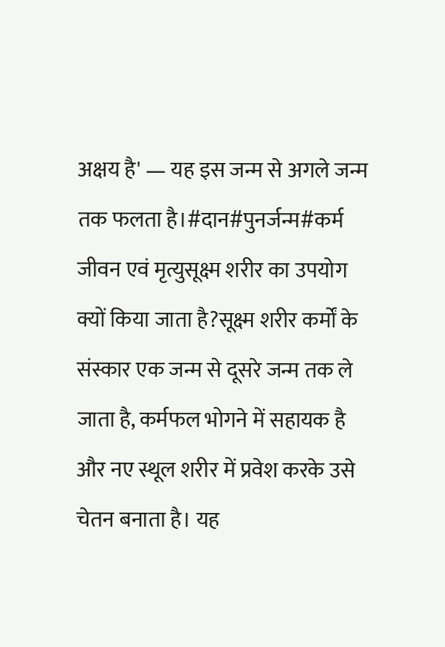अक्षय है' — यह इस जन्म से अगले जन्म तक फलता है।#दान#पुनर्जन्म#कर्म
जीवन एवं मृत्युसूक्ष्म शरीर का उपयोग क्यों किया जाता है?सूक्ष्म शरीर कर्मों के संस्कार एक जन्म से दूसरे जन्म तक ले जाता है, कर्मफल भोगने में सहायक है और नए स्थूल शरीर में प्रवेश करके उसे चेतन बनाता है। यह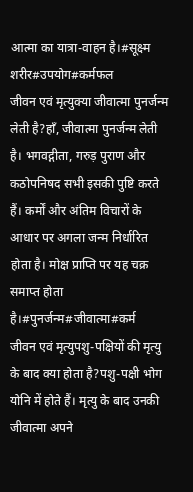आत्मा का यात्रा-वाहन है।#सूक्ष्म शरीर#उपयोग#कर्मफल
जीवन एवं मृत्युक्या जीवात्मा पुनर्जन्म लेती है?हाँ, जीवात्मा पुनर्जन्म लेती है। भगवद्गीता, गरुड़ पुराण और कठोपनिषद सभी इसकी पुष्टि करते हैं। कर्मों और अंतिम विचारों के आधार पर अगला जन्म निर्धारित होता है। मोक्ष प्राप्ति पर यह चक्र समाप्त होता है।#पुनर्जन्म#जीवात्मा#कर्म
जीवन एवं मृत्युपशु-पक्षियों की मृत्यु के बाद क्या होता है?पशु-पक्षी भोग योनि में होते हैं। मृत्यु के बाद उनकी जीवात्मा अपने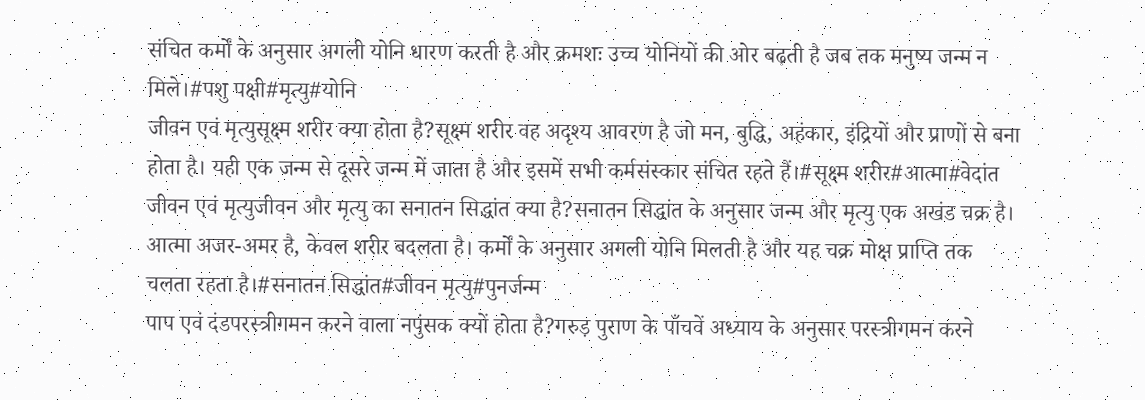संचित कर्मों के अनुसार अगली योनि धारण करती है और क्रमशः उच्च योनियों की ओर बढ़ती है जब तक मनुष्य जन्म न मिले।#पशु पक्षी#मृत्यु#योनि
जीवन एवं मृत्युसूक्ष्म शरीर क्या होता है?सूक्ष्म शरीर वह अदृश्य आवरण है जो मन, बुद्धि, अहंकार, इंद्रियों और प्राणों से बना होता है। यही एक जन्म से दूसरे जन्म में जाता है और इसमें सभी कर्मसंस्कार संचित रहते हैं।#सूक्ष्म शरीर#आत्मा#वेदांत
जीवन एवं मृत्युजीवन और मृत्यु का सनातन सिद्धांत क्या है?सनातन सिद्धांत के अनुसार जन्म और मृत्यु एक अखंड चक्र है। आत्मा अजर-अमर है, केवल शरीर बदलता है। कर्मों के अनुसार अगली योनि मिलती है और यह चक्र मोक्ष प्राप्ति तक चलता रहता है।#सनातन सिद्धांत#जीवन मृत्यु#पुनर्जन्म
पाप एवं दंडपरस्त्रीगमन करने वाला नपुंसक क्यों होता है?गरुड़ पुराण के पाँचवें अध्याय के अनुसार परस्त्रीगमन करने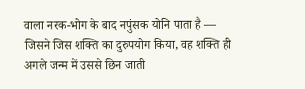वाला नरक-भोग के बाद नपुंसक योनि पाता है — जिसने जिस शक्ति का दुरुपयोग किया, वह शक्ति ही अगले जन्म में उससे छिन जाती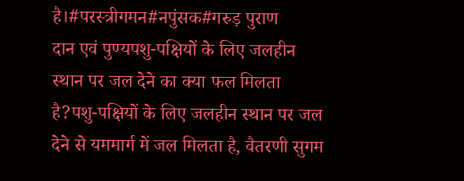है।#परस्त्रीगमन#नपुंसक#गरुड़ पुराण
दान एवं पुण्यपशु-पक्षियों के लिए जलहीन स्थान पर जल देने का क्या फल मिलता है?पशु-पक्षियों के लिए जलहीन स्थान पर जल देने से यममार्ग में जल मिलता है, वैतरणी सुगम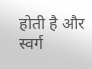होती है और स्वर्ग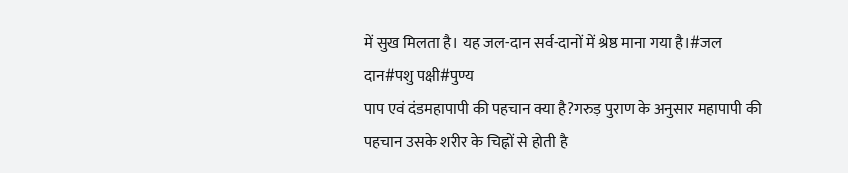में सुख मिलता है। यह जल-दान सर्व-दानों में श्रेष्ठ माना गया है।#जल दान#पशु पक्षी#पुण्य
पाप एवं दंडमहापापी की पहचान क्या है?गरुड़ पुराण के अनुसार महापापी की पहचान उसके शरीर के चिह्नों से होती है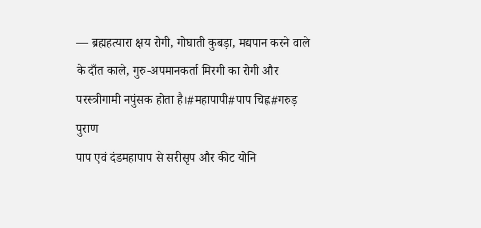— ब्रह्महत्यारा क्षय रोगी, गोघाती कुबड़ा, मद्यपान करने वाले के दाँत काले, गुरु-अपमानकर्ता मिरगी का रोगी और परस्त्रीगामी नपुंसक होता है।#महापापी#पाप चिह्न#गरुड़ पुराण
पाप एवं दंडमहापाप से सरीसृप और कीट योनि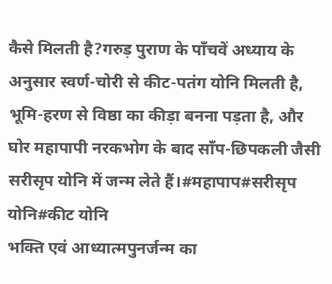कैसे मिलती है?गरुड़ पुराण के पाँचवें अध्याय के अनुसार स्वर्ण-चोरी से कीट-पतंग योनि मिलती है, भूमि-हरण से विष्ठा का कीड़ा बनना पड़ता है, और घोर महापापी नरकभोग के बाद साँप-छिपकली जैसी सरीसृप योनि में जन्म लेते हैं।#महापाप#सरीसृप योनि#कीट योनि
भक्ति एवं आध्यात्मपुनर्जन्म का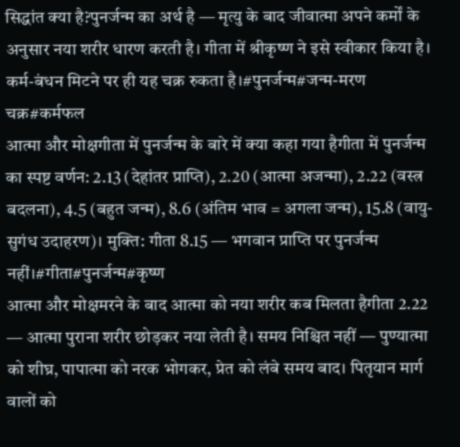सिद्धांत क्या है?पुनर्जन्म का अर्थ है — मृत्यु के बाद जीवात्मा अपने कर्मों के अनुसार नया शरीर धारण करती है। गीता में श्रीकृष्ण ने इसे स्वीकार किया है। कर्म-बंधन मिटने पर ही यह चक्र रुकता है।#पुनर्जन्म#जन्म-मरण चक्र#कर्मफल
आत्मा और मोक्षगीता में पुनर्जन्म के बारे में क्या कहा गया हैगीता में पुनर्जन्म का स्पष्ट वर्णन: 2.13 (देहांतर प्राप्ति), 2.20 (आत्मा अजन्मा), 2.22 (वस्त्र बदलना), 4.5 (बहुत जन्म), 8.6 (अंतिम भाव = अगला जन्म), 15.8 (वायु-सुगंध उदाहरण)। मुक्ति: गीता 8.15 — भगवान प्राप्ति पर पुनर्जन्म नहीं।#गीता#पुनर्जन्म#कृष्ण
आत्मा और मोक्षमरने के बाद आत्मा को नया शरीर कब मिलता हैगीता 2.22 — आत्मा पुराना शरीर छोड़कर नया लेती है। समय निश्चित नहीं — पुण्यात्मा को शीघ्र, पापात्मा को नरक भोगकर, प्रेत को लंबे समय बाद। पितृयान मार्ग वालों को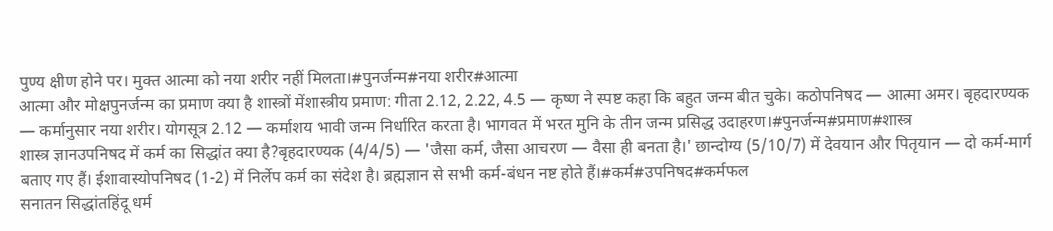पुण्य क्षीण होने पर। मुक्त आत्मा को नया शरीर नहीं मिलता।#पुनर्जन्म#नया शरीर#आत्मा
आत्मा और मोक्षपुनर्जन्म का प्रमाण क्या है शास्त्रों मेंशास्त्रीय प्रमाण: गीता 2.12, 2.22, 4.5 — कृष्ण ने स्पष्ट कहा कि बहुत जन्म बीत चुके। कठोपनिषद — आत्मा अमर। बृहदारण्यक — कर्मानुसार नया शरीर। योगसूत्र 2.12 — कर्माशय भावी जन्म निर्धारित करता है। भागवत में भरत मुनि के तीन जन्म प्रसिद्ध उदाहरण।#पुनर्जन्म#प्रमाण#शास्त्र
शास्त्र ज्ञानउपनिषद में कर्म का सिद्धांत क्या है?बृहदारण्यक (4/4/5) — 'जैसा कर्म, जैसा आचरण — वैसा ही बनता है।' छान्दोग्य (5/10/7) में देवयान और पितृयान — दो कर्म-मार्ग बताए गए हैं। ईशावास्योपनिषद (1-2) में निर्लेप कर्म का संदेश है। ब्रह्मज्ञान से सभी कर्म-बंधन नष्ट होते हैं।#कर्म#उपनिषद#कर्मफल
सनातन सिद्धांतहिंदू धर्म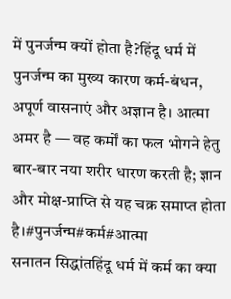में पुनर्जन्म क्यों होता है?हिंदू धर्म में पुनर्जन्म का मुख्य कारण कर्म-बंधन, अपूर्ण वासनाएं और अज्ञान है। आत्मा अमर है — वह कर्मों का फल भोगने हेतु बार-बार नया शरीर धारण करती है; ज्ञान और मोक्ष-प्राप्ति से यह चक्र समाप्त होता है।#पुनर्जन्म#कर्म#आत्मा
सनातन सिद्धांतहिंदू धर्म में कर्म का क्या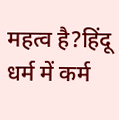महत्व है?हिंदू धर्म में कर्म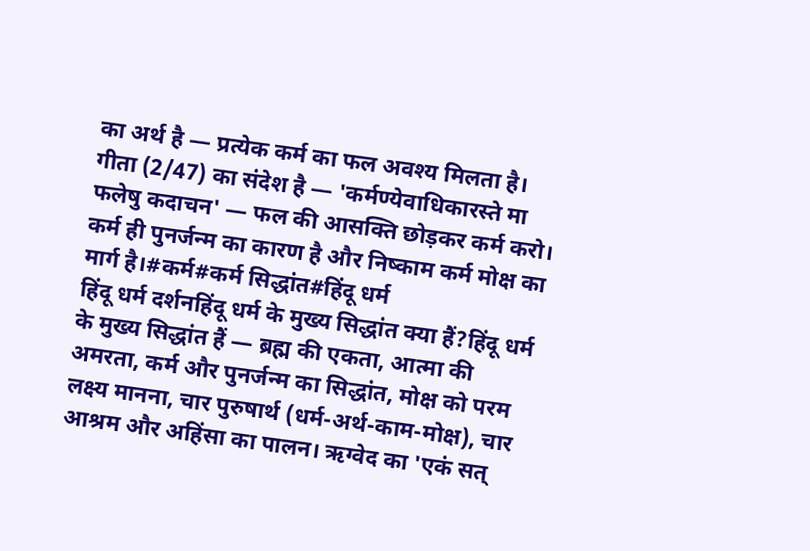का अर्थ है — प्रत्येक कर्म का फल अवश्य मिलता है। गीता (2/47) का संदेश है — 'कर्मण्येवाधिकारस्ते मा फलेषु कदाचन' — फल की आसक्ति छोड़कर कर्म करो। कर्म ही पुनर्जन्म का कारण है और निष्काम कर्म मोक्ष का मार्ग है।#कर्म#कर्म सिद्धांत#हिंदू धर्म
हिंदू धर्म दर्शनहिंदू धर्म के मुख्य सिद्धांत क्या हैं?हिंदू धर्म के मुख्य सिद्धांत हैं — ब्रह्म की एकता, आत्मा की अमरता, कर्म और पुनर्जन्म का सिद्धांत, मोक्ष को परम लक्ष्य मानना, चार पुरुषार्थ (धर्म-अर्थ-काम-मोक्ष), चार आश्रम और अहिंसा का पालन। ऋग्वेद का 'एकं सत्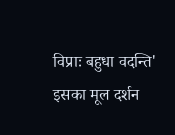विप्राः बहुधा वदन्ति' इसका मूल दर्शन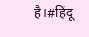है।#हिंदू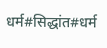धर्म#सिद्धांत#धर्म